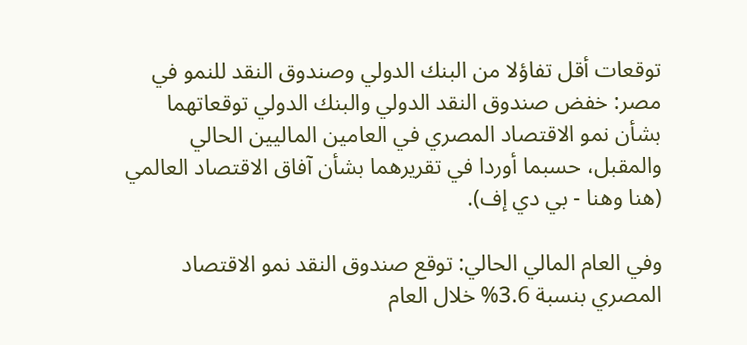توقعات أقل تفاؤلا من البنك الدولي وصندوق النقد للنمو في مصر: خفض صندوق النقد الدولي والبنك الدولي توقعاتهما بشأن نمو الاقتصاد المصري في العامين الماليين الحالي والمقبل، حسبما أوردا في تقريرهما بشأن آفاق الاقتصاد العالمي (هنا وهنا - بي دي إف).

وفي العام المالي الحالي: توقع صندوق النقد نمو الاقتصاد المصري بنسبة 3.6% خلال العام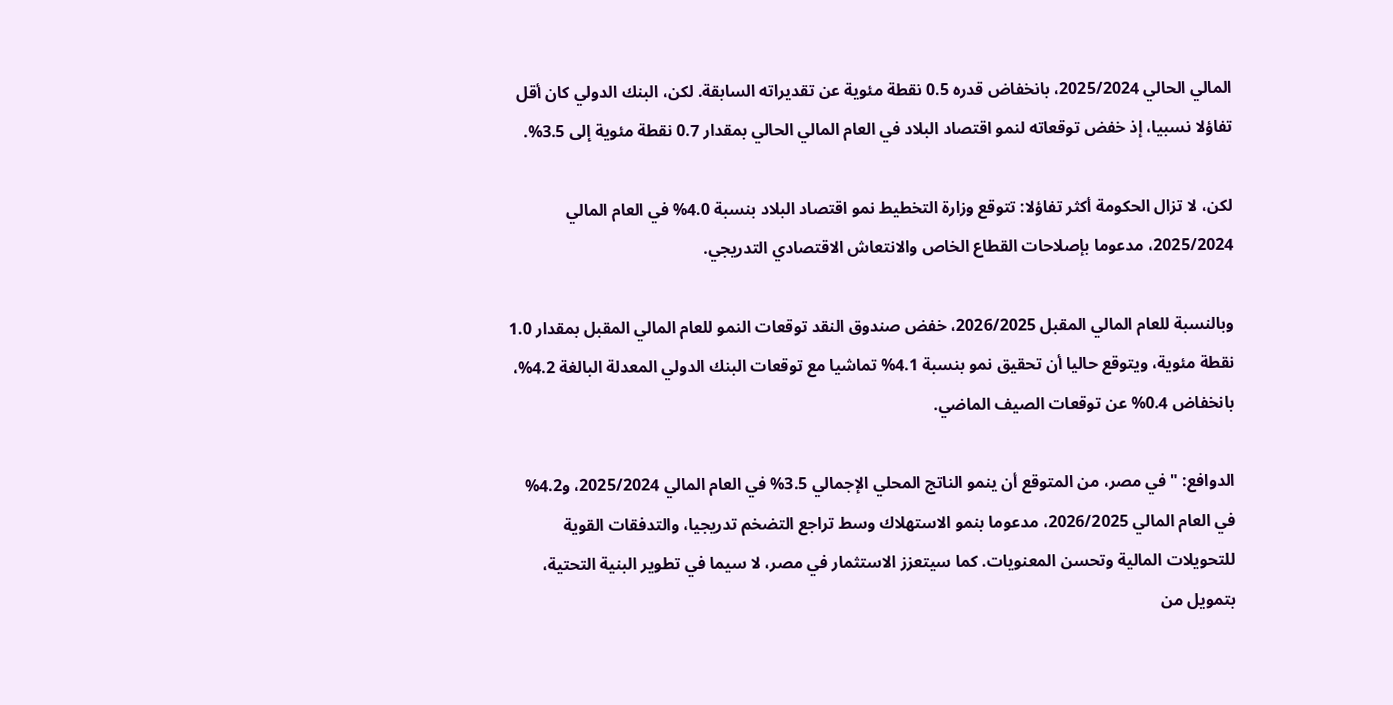المالي الحالي 2025/2024، بانخفاض قدره 0.5 نقطة مئوية عن تقديراته السابقة. لكن، البنك الدولي كان أقل تفاؤلا نسبيا، إذ خفض توقعاته لنمو اقتصاد البلاد في العام المالي الحالي بمقدار 0.7 نقطة مئوية إلى 3.5%.

لكن، لا تزال الحكومة أكثر تفاؤلا: تتوقع وزارة التخطيط نمو اقتصاد البلاد بنسبة 4.0% في العام المالي 2025/2024، مدعوما بإصلاحات القطاع الخاص والانتعاش الاقتصادي التدريجي.

وبالنسبة للعام المالي المقبل 2026/2025، خفض صندوق النقد توقعات النمو للعام المالي المقبل بمقدار 1.0 نقطة مئوية، ويتوقع حاليا أن تحقيق نمو بنسبة 4.1% تماشيا مع توقعات البنك الدولي المعدلة البالغة 4.2%، بانخفاض 0.4% عن توقعات الصيف الماضي.

الدوافع: "في مصر، من المتوقع أن ينمو الناتج المحلي الإجمالي 3.5% في العام المالي 2025/2024، و4.2% في العام المالي 2026/2025، مدعوما بنمو الاستهلاك وسط تراجع التضخم تدريجيا، والتدفقات القوية للتحويلات المالية وتحسن المعنويات. كما سيتعزز الاستثمار في مصر، لا سيما في تطوير البنية التحتية، بتمويل من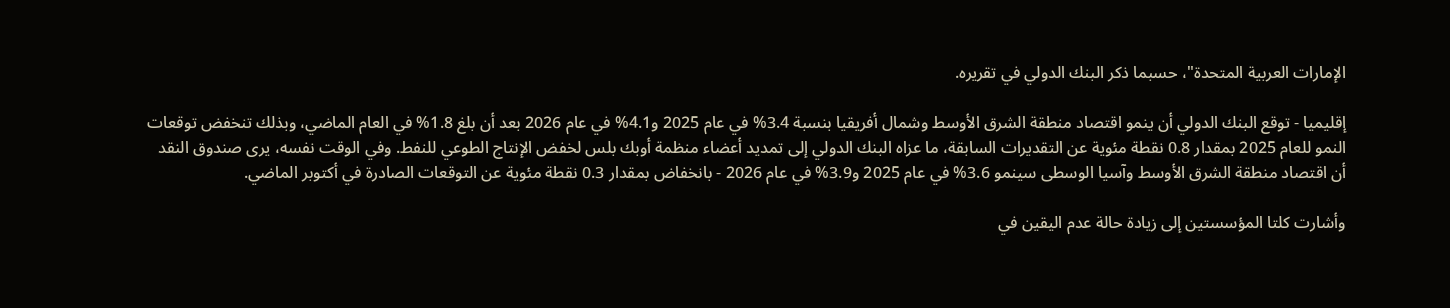الإمارات العربية المتحدة"، حسبما ذكر البنك الدولي في تقريره.

إقليميا - توقع البنك الدولي أن ينمو اقتصاد منطقة الشرق الأوسط وشمال أفريقيا بنسبة 3.4% في عام 2025 و4.1% في عام 2026 بعد أن بلغ 1.8% في العام الماضي، وبذلك تنخفض توقعات النمو للعام 2025 بمقدار 0.8 نقطة مئوية عن التقديرات السابقة، ما عزاه البنك الدولي إلى تمديد أعضاء منظمة أوبك بلس لخفض الإنتاج الطوعي للنفط. وفي الوقت نفسه، يرى صندوق النقد أن اقتصاد منطقة الشرق الأوسط وآسيا الوسطى سينمو 3.6% في عام 2025 و3.9% في عام 2026 - بانخفاض بمقدار 0.3 نقطة مئوية عن التوقعات الصادرة في أكتوبر الماضي.

وأشارت كلتا المؤسستين إلى زيادة حالة عدم اليقين في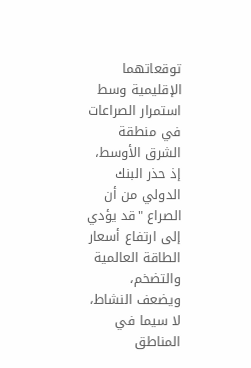توقعاتهما الإقليمية وسط استمرار الصراعات في منطقة الشرق الأوسط، إذ حذر البنك الدولي من أن الصراع "قد يؤدي إلى ارتفاع أسعار الطاقة العالمية والتضخم، ويضعف النشاط، لا سيما في المناطق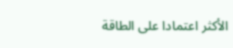الأكثر اعتمادا على الطاقة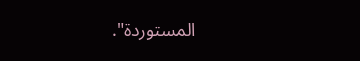المستوردة".